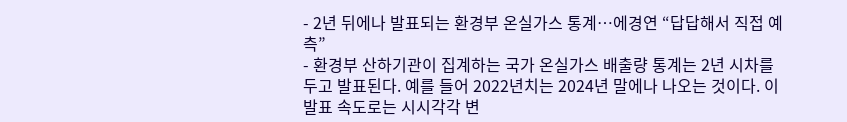- 2년 뒤에나 발표되는 환경부 온실가스 통계…에경연 “답답해서 직접 예측”
- 환경부 산하기관이 집계하는 국가 온실가스 배출량 통계는 2년 시차를 두고 발표된다. 예를 들어 2022년치는 2024년 말에나 나오는 것이다. 이 발표 속도로는 시시각각 변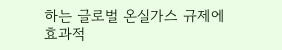하는 글로벌 온실가스 규제에 효과적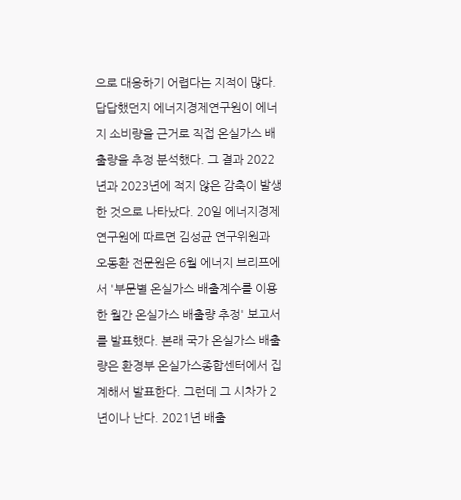으로 대응하기 어렵다는 지적이 많다. 답답했던지 에너지경제연구원이 에너지 소비량을 근거로 직접 온실가스 배출량을 추정 분석했다. 그 결과 2022년과 2023년에 적지 않은 감축이 발생한 것으로 나타났다. 20일 에너지경제연구원에 따르면 김성균 연구위원과 오동환 전문원은 6월 에너지 브리프에서 '부문별 온실가스 배출계수를 이용한 월간 온실가스 배출량 추정' 보고서를 발표했다. 본래 국가 온실가스 배출량은 환경부 온실가스종합센터에서 집계해서 발표한다. 그런데 그 시차가 2년이나 난다. 2021년 배출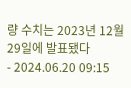량 수치는 2023년 12월 29일에 발표됐다
- 2024.06.20 09:15